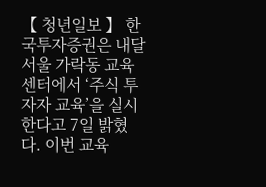【 청년일보 】 한국투자증권은 내달 서울 가락동 교육센터에서 ‘주식 투자자 교육’을 실시한다고 7일 밝혔다. 이번 교육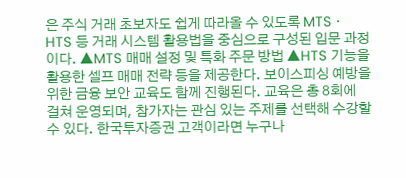은 주식 거래 초보자도 쉽게 따라올 수 있도록 MTSㆍHTS 등 거래 시스템 활용법을 중심으로 구성된 입문 과정이다. ▲MTS 매매 설정 및 특화 주문 방법 ▲HTS 기능을 활용한 셀프 매매 전략 등을 제공한다. 보이스피싱 예방을 위한 금융 보안 교육도 함께 진행된다. 교육은 총 8회에 걸쳐 운영되며, 참가자는 관심 있는 주제를 선택해 수강할 수 있다. 한국투자증권 고객이라면 누구나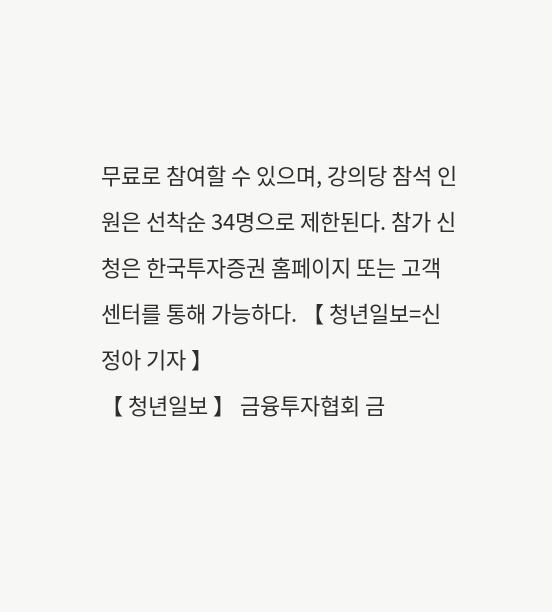무료로 참여할 수 있으며, 강의당 참석 인원은 선착순 34명으로 제한된다. 참가 신청은 한국투자증권 홈페이지 또는 고객센터를 통해 가능하다. 【 청년일보=신정아 기자 】
【 청년일보 】 금융투자협회 금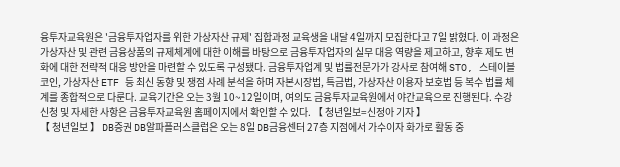융투자교육원은 '금융투자업자를 위한 가상자산 규제' 집합과정 교육생을 내달 4일까지 모집한다고 7일 밝혔다. 이 과정은 가상자산 및 관련 금융상품의 규제체계에 대한 이해를 바탕으로 금융투자업자의 실무 대응 역량을 제고하고, 향후 제도 변화에 대한 전략적 대응 방안을 마련할 수 있도록 구성됐다. 금융투자업계 및 법률전문가가 강사로 참여해 STO, 스테이블코인, 가상자산 ETF 등 최신 동향 및 쟁점 사례 분석을 하며 자본시장법, 특금법, 가상자산 이용자 보호법 등 복수 법률 체계를 종합적으로 다룬다. 교육기간은 오는 3월 10~12일이며, 여의도 금융투자교육원에서 야간교육으로 진행된다. 수강신청 및 자세한 사항은 금융투자교육원 홈페이지에서 확인할 수 있다. 【 청년일보=신정아 기자 】
【 청년일보 】 DB증권 DB알파플러스클럽은 오는 8일 DB금융센터 27층 지점에서 가수이자 화가로 활동 중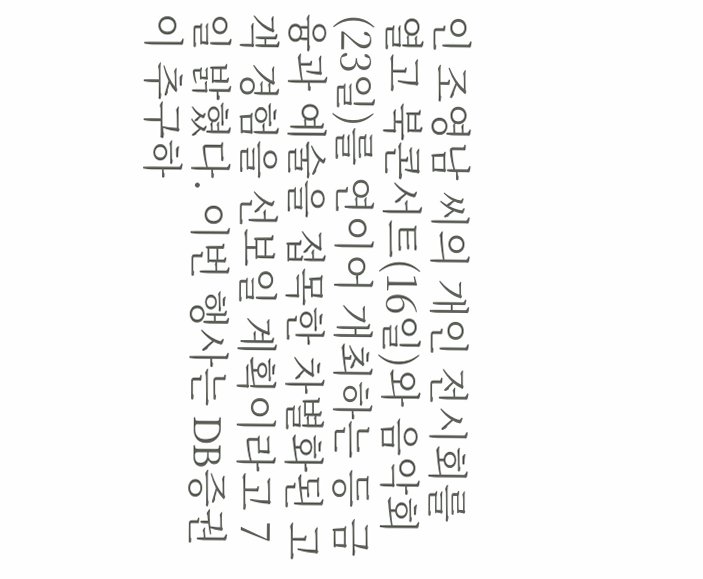인 조영남 씨의 개인 전시회를 열고 북콘서트(16일)와 음악회(23일)를 연이어 개최하는 등 금융과 예술을 접목한 차별화된 고객 경험을 선보일 계획이라고 7일 밝혔다. 이번 행사는 DB증권이 추구하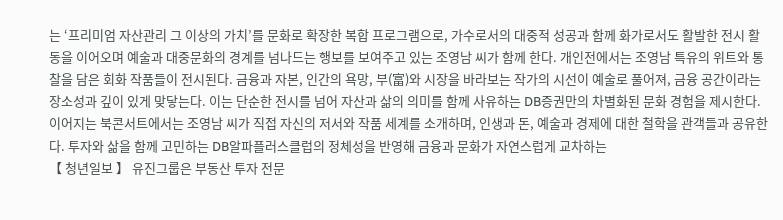는 ‘프리미엄 자산관리 그 이상의 가치’를 문화로 확장한 복합 프로그램으로, 가수로서의 대중적 성공과 함께 화가로서도 활발한 전시 활동을 이어오며 예술과 대중문화의 경계를 넘나드는 행보를 보여주고 있는 조영남 씨가 함께 한다. 개인전에서는 조영남 특유의 위트와 통찰을 담은 회화 작품들이 전시된다. 금융과 자본, 인간의 욕망, 부(富)와 시장을 바라보는 작가의 시선이 예술로 풀어져, 금융 공간이라는 장소성과 깊이 있게 맞닿는다. 이는 단순한 전시를 넘어 자산과 삶의 의미를 함께 사유하는 DB증권만의 차별화된 문화 경험을 제시한다. 이어지는 북콘서트에서는 조영남 씨가 직접 자신의 저서와 작품 세계를 소개하며, 인생과 돈, 예술과 경제에 대한 철학을 관객들과 공유한다. 투자와 삶을 함께 고민하는 DB알파플러스클럽의 정체성을 반영해 금융과 문화가 자연스럽게 교차하는
【 청년일보 】 유진그룹은 부동산 투자 전문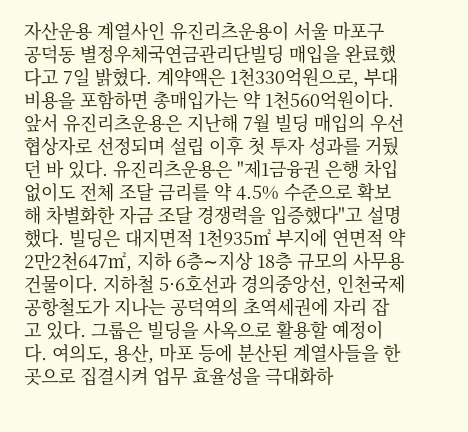자산운용 계열사인 유진리츠운용이 서울 마포구 공덕동 별정우체국연금관리단빌딩 매입을 완료했다고 7일 밝혔다. 계약액은 1천330억원으로, 부대비용을 포함하면 총매입가는 약 1천560억원이다. 앞서 유진리츠운용은 지난해 7월 빌딩 매입의 우선협상자로 선정되며 설립 이후 첫 투자 성과를 거뒀던 바 있다. 유진리츠운용은 "제1금융권 은행 차입 없이도 전체 조달 금리를 약 4.5% 수준으로 확보해 차별화한 자금 조달 경쟁력을 입증했다"고 설명했다. 빌딩은 대지면적 1천935㎡ 부지에 연면적 약 2만2천647㎡, 지하 6층∼지상 18층 규모의 사무용 건물이다. 지하철 5·6호선과 경의중앙선, 인천국제공항철도가 지나는 공덕역의 초역세권에 자리 잡고 있다. 그룹은 빌딩을 사옥으로 활용할 예정이다. 여의도, 용산, 마포 등에 분산된 계열사들을 한곳으로 집결시켜 업무 효율성을 극대화하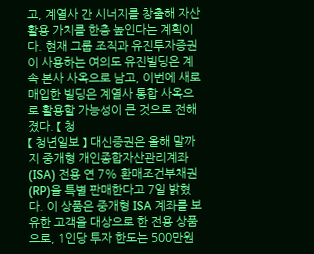고, 계열사 간 시너지를 창출해 자산 활용 가치를 한층 높인다는 계획이다. 현재 그룹 조직과 유진투자증권이 사용하는 여의도 유진빌딩은 계속 본사 사옥으로 남고, 이번에 새로 매입한 빌딩은 계열사 통합 사옥으로 활용할 가능성이 큰 것으로 전해졌다. 【 청
【 청년일보 】 대신증권은 올해 말까지 중개형 개인종합자산관리계좌(ISA) 전용 연 7% 환매조건부채권(RP)을 특별 판매한다고 7일 밝혔다. 이 상품은 중개형 ISA 계좌를 보유한 고객을 대상으로 한 전용 상품으로, 1인당 투자 한도는 500만원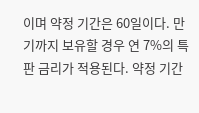이며 약정 기간은 60일이다. 만기까지 보유할 경우 연 7%의 특판 금리가 적용된다. 약정 기간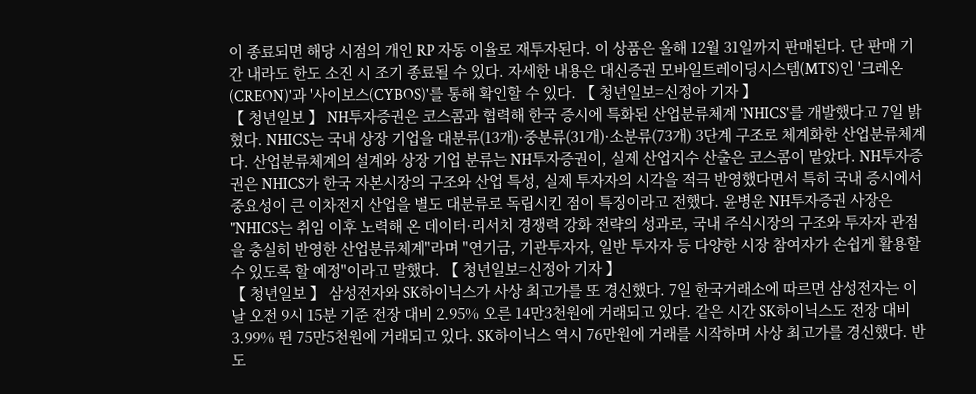이 종료되면 해당 시점의 개인 RP 자동 이율로 재투자된다. 이 상품은 올해 12월 31일까지 판매된다. 단 판매 기간 내라도 한도 소진 시 조기 종료될 수 있다. 자세한 내용은 대신증권 모바일트레이딩시스템(MTS)인 '크레온(CREON)'과 '사이보스(CYBOS)'를 통해 확인할 수 있다. 【 청년일보=신정아 기자 】
【 청년일보 】 NH투자증권은 코스콤과 협력해 한국 증시에 특화된 산업분류체계 'NHICS'를 개발했다고 7일 밝혔다. NHICS는 국내 상장 기업을 대분류(13개)·중분류(31개)·소분류(73개) 3단계 구조로 체계화한 산업분류체계다. 산업분류체계의 설계와 상장 기업 분류는 NH투자증권이, 실제 산업지수 산출은 코스콤이 맡았다. NH투자증권은 NHICS가 한국 자본시장의 구조와 산업 특성, 실제 투자자의 시각을 적극 반영했다면서 특히 국내 증시에서 중요성이 큰 이차전지 산업을 별도 대분류로 독립시킨 점이 특징이라고 전했다. 윤병운 NH투자증권 사장은 "NHICS는 취임 이후 노력해 온 데이터·리서치 경쟁력 강화 전략의 성과로, 국내 주식시장의 구조와 투자자 관점을 충실히 반영한 산업분류체계"라며 "연기금, 기관투자자, 일반 투자자 등 다양한 시장 참여자가 손쉽게 활용할 수 있도록 할 예정"이라고 말했다. 【 청년일보=신정아 기자 】
【 청년일보 】 삼성전자와 SK하이닉스가 사상 최고가를 또 경신했다. 7일 한국거래소에 따르면 삼성전자는 이날 오전 9시 15분 기준 전장 대비 2.95% 오른 14만3천원에 거래되고 있다. 같은 시간 SK하이닉스도 전장 대비 3.99% 뛴 75만5천원에 거래되고 있다. SK하이닉스 역시 76만원에 거래를 시작하며 사상 최고가를 경신했다. 반도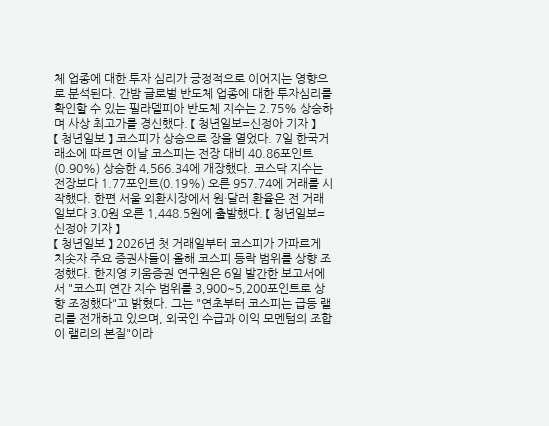체 업종에 대한 투자 심리가 긍정적으로 이어지는 영향으로 분석된다. 간밤 글로벌 반도체 업종에 대한 투자심리를 확인할 수 있는 필라델피아 반도체 지수는 2.75% 상승하며 사상 최고가를 경신했다. 【 청년일보=신정아 기자 】
【 청년일보 】 코스피가 상승으로 장을 열었다. 7일 한국거래소에 따르면 이날 코스피는 전장 대비 40.86포인트(0.90%) 상승한 4,566.34에 개장했다. 코스닥 지수는 전장보다 1.77포인트(0.19%) 오른 957.74에 거래를 시작했다. 한편 서울 외환시장에서 원·달러 환율은 전 거래일보다 3.0원 오른 1,448.5원에 출발했다. 【 청년일보=신정아 기자 】
【 청년일보 】 2026년 첫 거래일부터 코스피가 가파르게 치솟자 주요 증권사들이 올해 코스피 등락 범위를 상향 조정했다. 한지영 키움증권 연구원은 6일 발간한 보고서에서 "코스피 연간 지수 범위를 3,900~5,200포인트로 상향 조정했다"고 밝혔다. 그는 "연초부터 코스피는 급등 랠리를 전개하고 있으며, 외국인 수급과 이익 모멘텀의 조합이 랠리의 본질"이라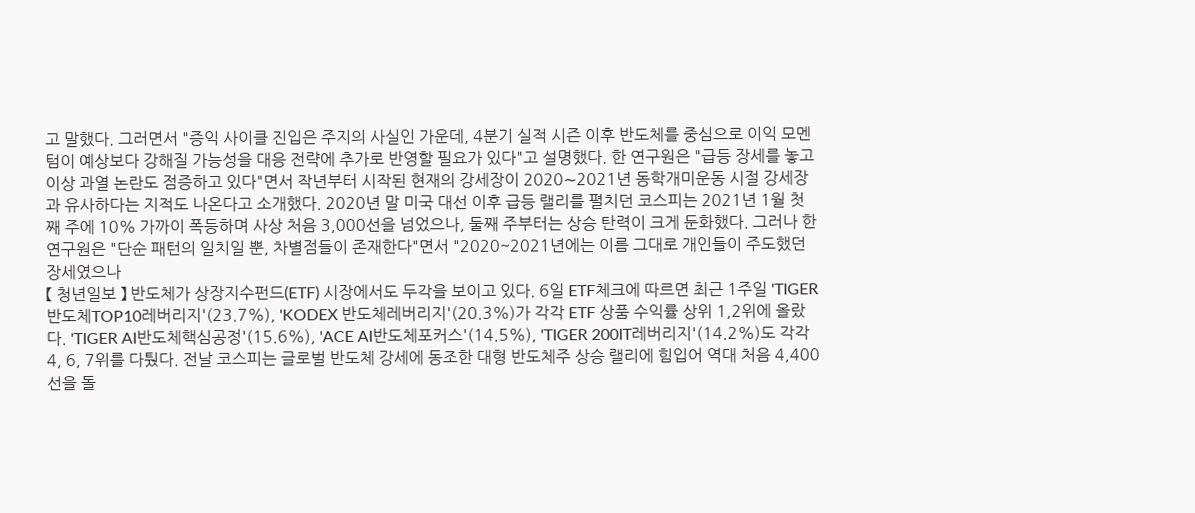고 말했다. 그러면서 "증익 사이클 진입은 주지의 사실인 가운데, 4분기 실적 시즌 이후 반도체를 중심으로 이익 모멘텀이 예상보다 강해질 가능성을 대응 전략에 추가로 반영할 필요가 있다"고 설명했다. 한 연구원은 "급등 장세를 놓고 이상 과열 논란도 점증하고 있다"면서 작년부터 시작된 현재의 강세장이 2020∼2021년 동학개미운동 시절 강세장과 유사하다는 지적도 나온다고 소개했다. 2020년 말 미국 대선 이후 급등 랠리를 펼치던 코스피는 2021년 1월 첫째 주에 10% 가까이 폭등하며 사상 처음 3,000선을 넘었으나, 둘째 주부터는 상승 탄력이 크게 둔화했다. 그러나 한 연구원은 "단순 패턴의 일치일 뿐, 차별점들이 존재한다"면서 "2020~2021년에는 이름 그대로 개인들이 주도했던 장세였으나
【 청년일보 】 반도체가 상장지수펀드(ETF) 시장에서도 두각을 보이고 있다. 6일 ETF체크에 따르면 최근 1주일 'TIGER 반도체TOP10레버리지'(23.7%), 'KODEX 반도체레버리지'(20.3%)가 각각 ETF 상품 수익률 상위 1,2위에 올랐다. 'TIGER AI반도체핵심공정'(15.6%), 'ACE AI반도체포커스'(14.5%), 'TIGER 200IT레버리지'(14.2%)도 각각 4, 6, 7위를 다퉜다. 전날 코스피는 글로벌 반도체 강세에 동조한 대형 반도체주 상승 랠리에 힘입어 역대 처음 4,400선을 돌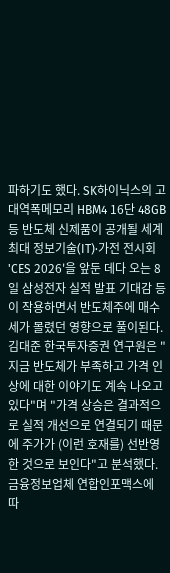파하기도 했다. SK하이닉스의 고대역폭메모리 HBM4 16단 48GB 등 반도체 신제품이 공개될 세계 최대 정보기술(IT)·가전 전시회 'CES 2026'을 앞둔 데다 오는 8일 삼성전자 실적 발표 기대감 등이 작용하면서 반도체주에 매수세가 몰렸던 영향으로 풀이된다. 김대준 한국투자증권 연구원은 "지금 반도체가 부족하고 가격 인상에 대한 이야기도 계속 나오고 있다"며 "가격 상승은 결과적으로 실적 개선으로 연결되기 때문에 주가가 (이런 호재를) 선반영한 것으로 보인다"고 분석했다. 금융정보업체 연합인포맥스에 따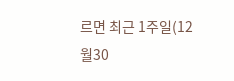르면 최근 1주일(12월30